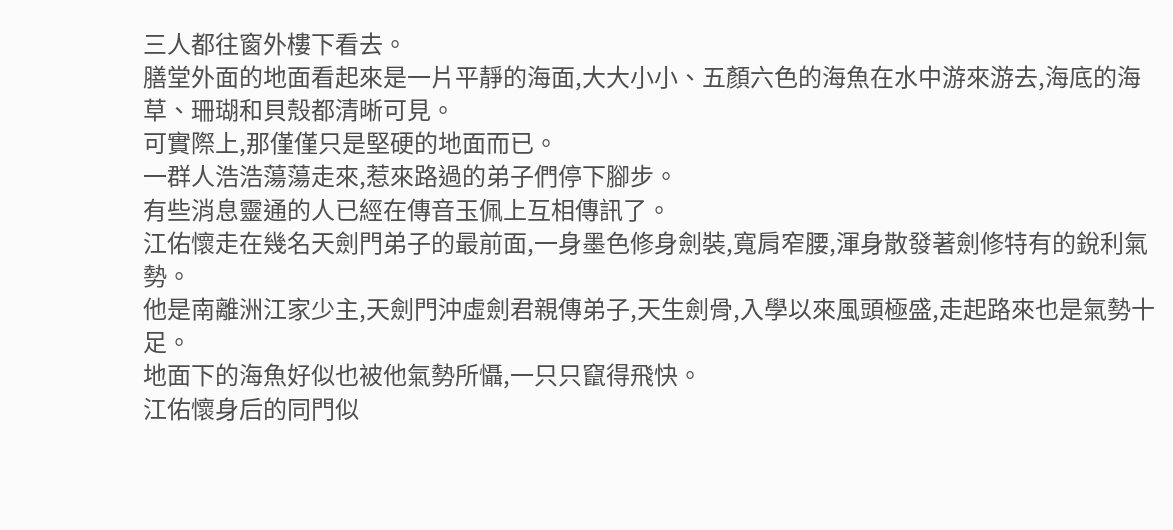三人都往窗外樓下看去。
膳堂外面的地面看起來是一片平靜的海面,大大小小、五顏六色的海魚在水中游來游去,海底的海草、珊瑚和貝殼都清晰可見。
可實際上,那僅僅只是堅硬的地面而已。
一群人浩浩蕩蕩走來,惹來路過的弟子們停下腳步。
有些消息靈通的人已經在傳音玉佩上互相傳訊了。
江佑懷走在幾名天劍門弟子的最前面,一身墨色修身劍裝,寬肩窄腰,渾身散發著劍修特有的銳利氣勢。
他是南離洲江家少主,天劍門沖虛劍君親傳弟子,天生劍骨,入學以來風頭極盛,走起路來也是氣勢十足。
地面下的海魚好似也被他氣勢所懾,一只只竄得飛快。
江佑懷身后的同門似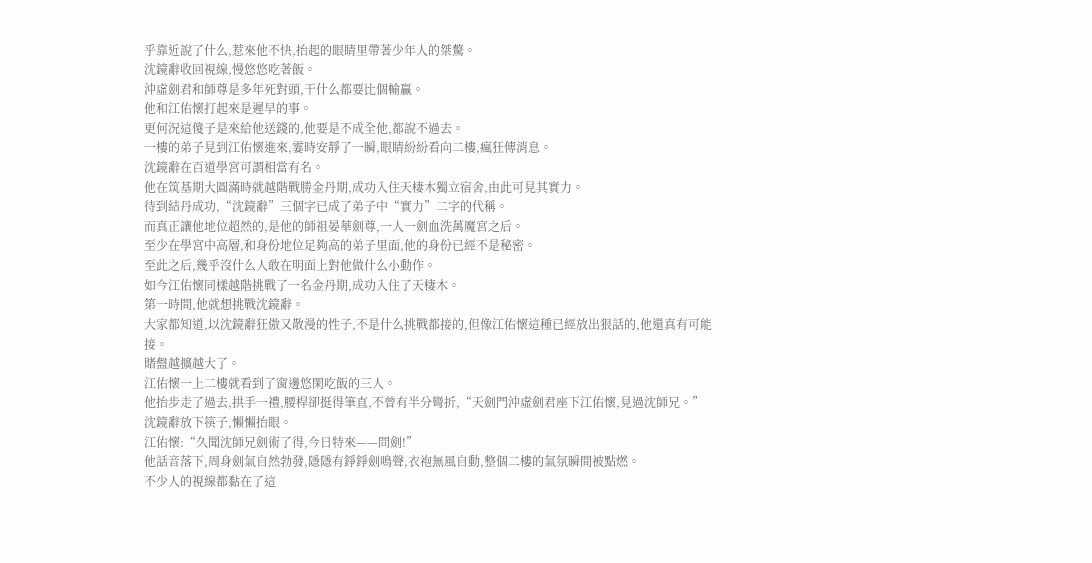乎靠近說了什么,惹來他不快,抬起的眼睛里帶著少年人的桀驁。
沈鏡辭收回視線,慢悠悠吃著飯。
沖虛劍君和師尊是多年死對頭,干什么都要比個輸贏。
他和江佑懷打起來是遲早的事。
更何況這傻子是來給他送錢的,他要是不成全他,都說不過去。
一樓的弟子見到江佑懷進來,霎時安靜了一瞬,眼睛紛紛看向二樓,瘋狂傳消息。
沈鏡辭在百道學宮可謂相當有名。
他在筑基期大圓滿時就越階戰勝金丹期,成功入住天棲木獨立宿舍,由此可見其實力。
待到結丹成功,“沈鏡辭”三個字已成了弟子中“實力”二字的代稱。
而真正讓他地位超然的,是他的師祖晏華劍尊,一人一劍血洗萬魔宮之后。
至少在學宮中高層,和身份地位足夠高的弟子里面,他的身份已經不是秘密。
至此之后,幾乎沒什么人敢在明面上對他做什么小動作。
如今江佑懷同樣越階挑戰了一名金丹期,成功入住了天棲木。
第一時間,他就想挑戰沈鏡辭。
大家都知道,以沈鏡辭狂傲又散漫的性子,不是什么挑戰都接的,但像江佑懷這種已經放出狠話的,他還真有可能接。
賭盤越擴越大了。
江佑懷一上二樓就看到了窗邊悠閑吃飯的三人。
他抬步走了過去,拱手一禮,腰桿卻挺得筆直,不曾有半分彎折,“天劍門沖虛劍君座下江佑懷,見過沈師兄。”
沈鏡辭放下筷子,懶懶抬眼。
江佑懷:“久聞沈師兄劍術了得,今日特來——問劍!”
他話音落下,周身劍氣自然勃發,隱隱有錚錚劍鳴聲,衣袍無風自動,整個二樓的氣氛瞬間被點燃。
不少人的視線都黏在了這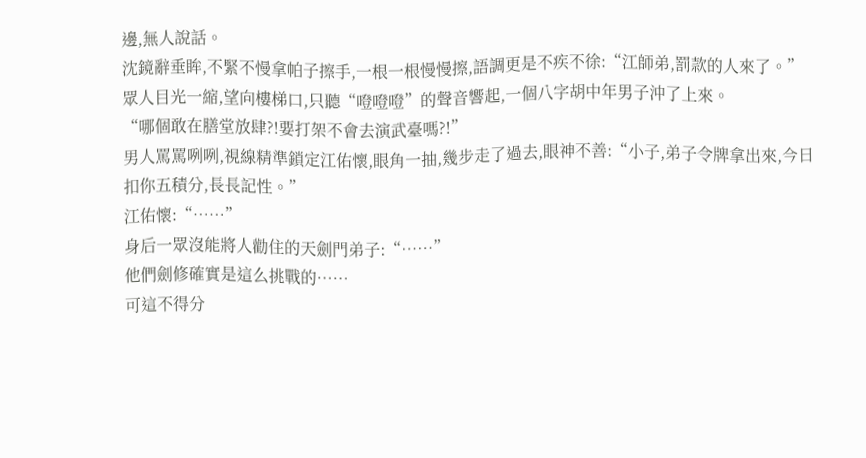邊,無人說話。
沈鏡辭垂眸,不緊不慢拿帕子擦手,一根一根慢慢擦,語調更是不疾不徐:“江師弟,罰款的人來了。”
眾人目光一縮,望向樓梯口,只聽“噔噔噔”的聲音響起,一個八字胡中年男子沖了上來。
“哪個敢在膳堂放肆?!要打架不會去演武臺嗎?!”
男人罵罵咧咧,視線精準鎖定江佑懷,眼角一抽,幾步走了過去,眼神不善:“小子,弟子令牌拿出來,今日扣你五積分,長長記性。”
江佑懷:“……”
身后一眾沒能將人勸住的天劍門弟子:“……”
他們劍修確實是這么挑戰的……
可這不得分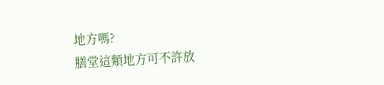地方嗎?
膳堂這類地方可不許放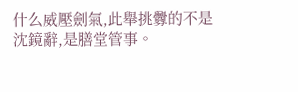什么威壓劍氣,此舉挑釁的不是沈鏡辭,是膳堂管事。